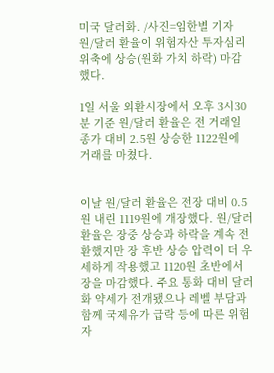미국 달러화. /사진=임한별 기자
원/달러 환율이 위험자산 투자심리 위축에 상승(원화 가치 하락) 마감했다.

1일 서울 외환시장에서 오후 3시30분 기준 원/달러 환율은 전 거래일 종가 대비 2.5원 상승한 1122원에 거래를 마쳤다.


이날 원/달러 환율은 전장 대비 0.5원 내린 1119원에 개장했다. 원/달러 환율은 장중 상승과 하락을 계속 전환했지만 장 후반 상승 압력이 더 우세하게 작용했고 1120원 초반에서 장을 마감했다. 주요 통화 대비 달러화 약세가 전개됐으나 레벨 부담과 함께 국제유가 급락 등에 따른 위험자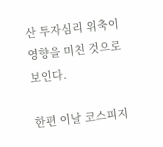산 투자심리 위축이 영향을 미친 것으로 보인다.

한편 이날 코스피지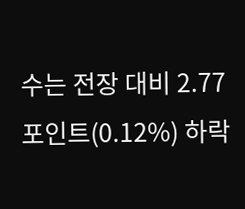수는 전장 대비 2.77포인트(0.12%) 하락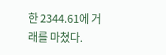한 2344.61에 거래를 마쳤다.